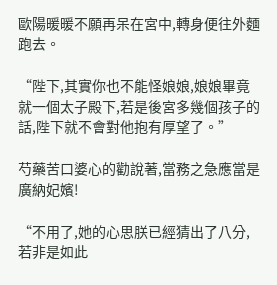歐陽暖暖不願再呆在宮中,轉身便往外麵跑去。

“陛下,其實你也不能怪娘娘,娘娘畢竟就一個太子殿下,若是後宮多幾個孩子的話,陛下就不會對他抱有厚望了。”

芍藥苦口婆心的勸說著,當務之急應當是廣納妃嬪!

“不用了,她的心思朕已經猜出了八分,若非是如此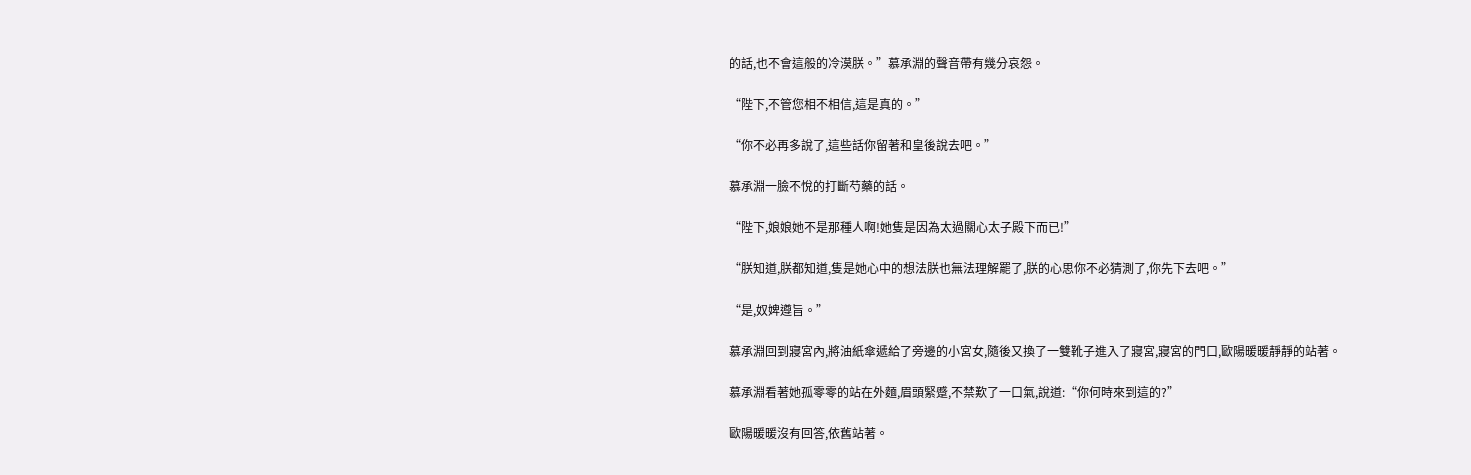的話,也不會這般的冷漠朕。”慕承淵的聲音帶有幾分哀怨。

“陛下,不管您相不相信,這是真的。”

“你不必再多說了,這些話你留著和皇後說去吧。”

慕承淵一臉不悅的打斷芍藥的話。

“陛下,娘娘她不是那種人啊!她隻是因為太過關心太子殿下而已!”

“朕知道,朕都知道,隻是她心中的想法朕也無法理解罷了,朕的心思你不必猜測了,你先下去吧。”

“是,奴婢遵旨。”

慕承淵回到寢宮內,將油紙傘遞給了旁邊的小宮女,隨後又換了一雙靴子進入了寢宮,寢宮的門口,歐陽暖暖靜靜的站著。

慕承淵看著她孤零零的站在外麵,眉頭緊蹙,不禁歎了一口氣,說道:“你何時來到這的?”

歐陽暖暖沒有回答,依舊站著。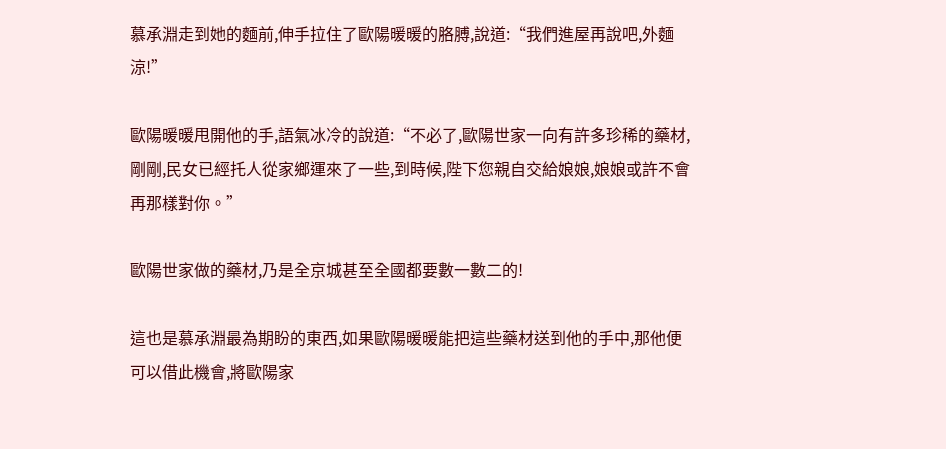慕承淵走到她的麵前,伸手拉住了歐陽暖暖的胳膊,說道:“我們進屋再說吧,外麵涼!”

歐陽暖暖甩開他的手,語氣冰冷的說道:“不必了,歐陽世家一向有許多珍稀的藥材,剛剛,民女已經托人從家鄉運來了一些,到時候,陛下您親自交給娘娘,娘娘或許不會再那樣對你。”

歐陽世家做的藥材,乃是全京城甚至全國都要數一數二的!

這也是慕承淵最為期盼的東西,如果歐陽暖暖能把這些藥材送到他的手中,那他便可以借此機會,將歐陽家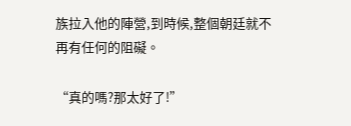族拉入他的陣營,到時候,整個朝廷就不再有任何的阻礙。

“真的嗎?那太好了!”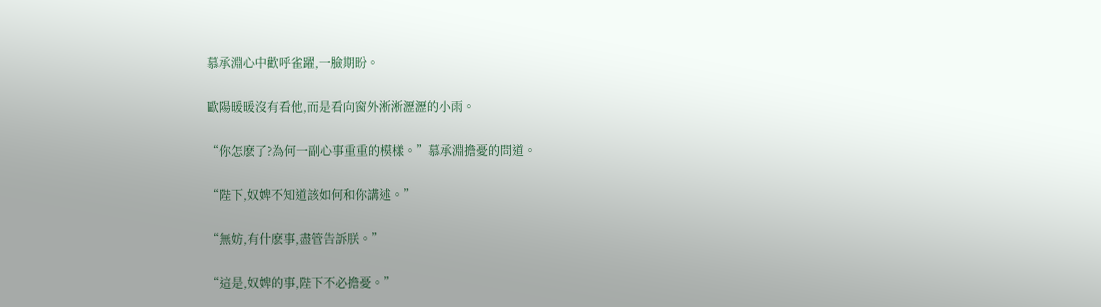慕承淵心中歡呼雀躍,一臉期盼。

歐陽暖暖沒有看他,而是看向窗外淅淅瀝瀝的小雨。

“你怎麽了?為何一副心事重重的模樣。”慕承淵擔憂的問道。

“陛下,奴婢不知道該如何和你講述。”

“無妨,有什麽事,盡管告訴朕。”

“這是,奴婢的事,陛下不必擔憂。”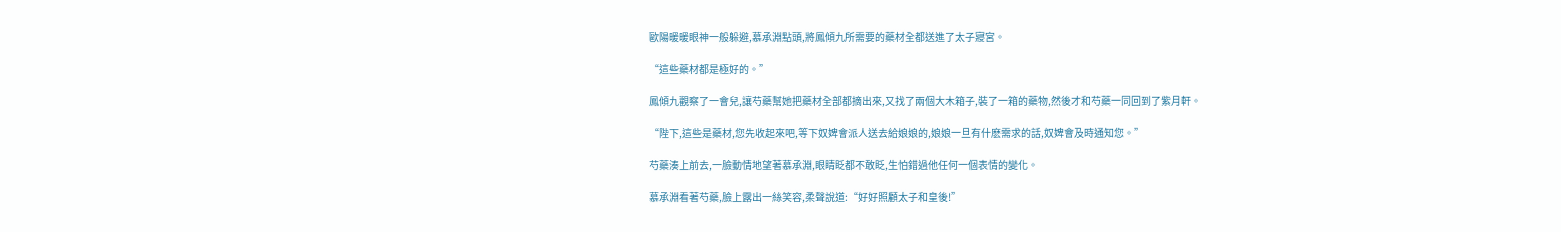歐陽暖暖眼神一般躲避,慕承淵點頭,將鳳傾九所需要的藥材全都送進了太子寢宮。

“這些藥材都是極好的。”

鳳傾九觀察了一會兒,讓芍藥幫她把藥材全部都摘出來,又找了兩個大木箱子,裝了一箱的藥物,然後才和芍藥一同回到了紫月軒。

“陛下,這些是藥材,您先收起來吧,等下奴婢會派人送去給娘娘的,娘娘一旦有什麽需求的話,奴婢會及時通知您。”

芍藥湊上前去,一臉動情地望著慕承淵,眼睛眨都不敢眨,生怕錯過他任何一個表情的變化。

慕承淵看著芍藥,臉上露出一絲笑容,柔聲說道:“好好照顧太子和皇後!”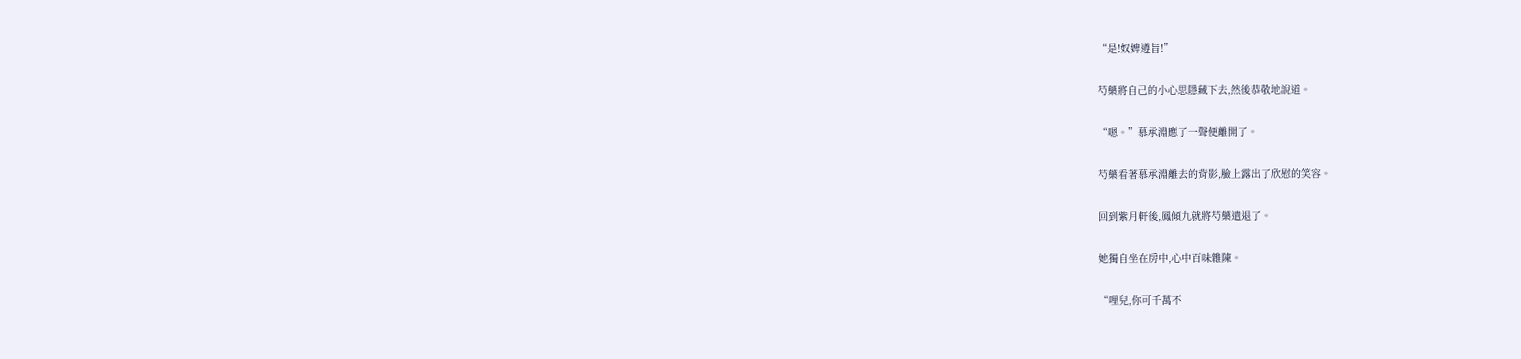“是!奴婢遵旨!”

芍藥將自己的小心思隱藏下去,然後恭敬地說道。

“嗯。”慕承淵應了一聲便離開了。

芍藥看著慕承淵離去的背影,臉上露出了欣慰的笑容。

回到紫月軒後,鳳傾九就將芍藥遣退了。

她獨自坐在房中,心中百味雜陳。

“哩兒,你可千萬不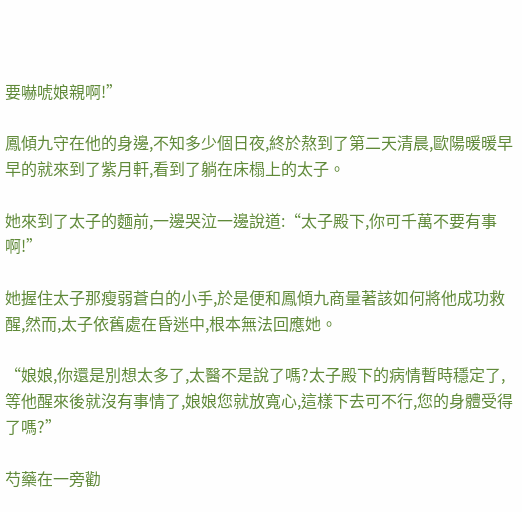要嚇唬娘親啊!”

鳳傾九守在他的身邊,不知多少個日夜,終於熬到了第二天清晨,歐陽暖暖早早的就來到了紫月軒,看到了躺在床榻上的太子。

她來到了太子的麵前,一邊哭泣一邊說道:“太子殿下,你可千萬不要有事啊!”

她握住太子那瘦弱蒼白的小手,於是便和鳳傾九商量著該如何將他成功救醒,然而,太子依舊處在昏迷中,根本無法回應她。

“娘娘,你還是別想太多了,太醫不是說了嗎?太子殿下的病情暫時穩定了,等他醒來後就沒有事情了,娘娘您就放寬心,這樣下去可不行,您的身體受得了嗎?”

芍藥在一旁勸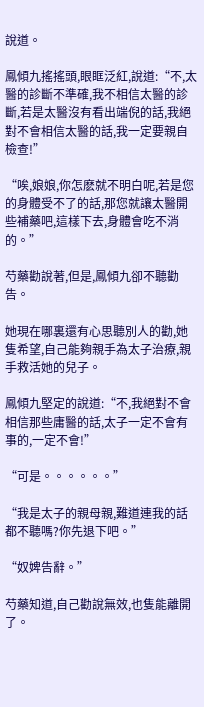說道。

鳳傾九搖搖頭,眼眶泛紅,說道:“不,太醫的診斷不準確,我不相信太醫的診斷,若是太醫沒有看出端倪的話,我絕對不會相信太醫的話,我一定要親自檢查!”

“唉,娘娘,你怎麽就不明白呢,若是您的身體受不了的話,那您就讓太醫開些補藥吧,這樣下去,身體會吃不消的。”

芍藥勸說著,但是,鳳傾九卻不聽勸告。

她現在哪裏還有心思聽別人的勸,她隻希望,自己能夠親手為太子治療,親手救活她的兒子。

鳳傾九堅定的說道:“不,我絕對不會相信那些庸醫的話,太子一定不會有事的,一定不會!”

“可是。。。。。。”

“我是太子的親母親,難道連我的話都不聽嗎?你先退下吧。”

“奴婢告辭。”

芍藥知道,自己勸說無效,也隻能離開了。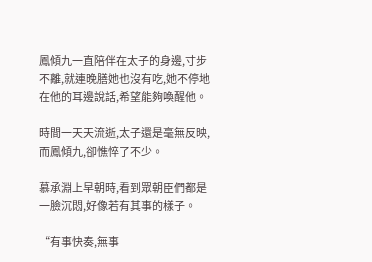鳳傾九一直陪伴在太子的身邊,寸步不離,就連晚膳她也沒有吃,她不停地在他的耳邊說話,希望能夠喚醒他。

時間一天天流逝,太子還是毫無反映,而鳳傾九,卻憔悴了不少。

慕承淵上早朝時,看到眾朝臣們都是一臉沉悶,好像若有其事的樣子。

“有事快奏,無事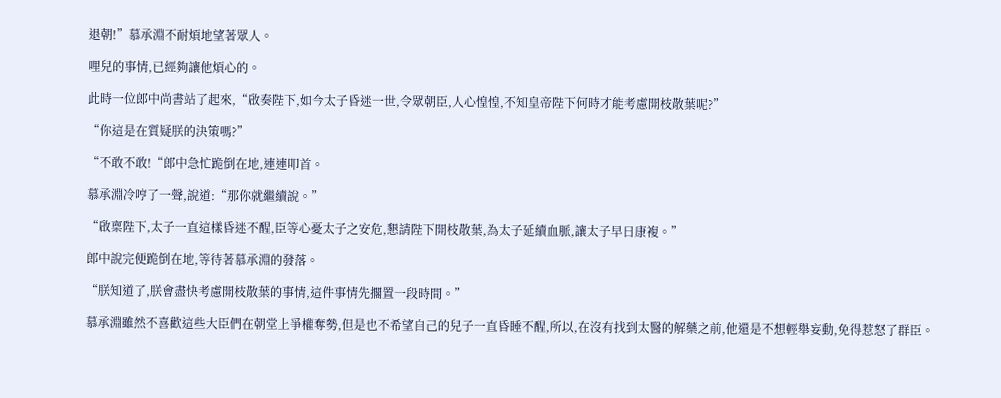退朝!”慕承淵不耐煩地望著眾人。

哩兒的事情,已經夠讓他煩心的。

此時一位郎中尚書站了起來,“啟奏陛下,如今太子昏迷一世,令眾朝臣,人心惶惶,不知皇帝陛下何時才能考慮開枝散葉呢?”

“你這是在質疑朕的決策嗎?”

“不敢不敢!“郎中急忙跪倒在地,連連叩首。

慕承淵冷哼了一聲,說道:“那你就繼續說。”

“啟稟陛下,太子一直這樣昏迷不醒,臣等心憂太子之安危,懇請陛下開枝散葉,為太子延續血脈,讓太子早日康複。”

郎中說完便跪倒在地,等待著慕承淵的發落。

“朕知道了,朕會盡快考慮開枝散葉的事情,這件事情先擱置一段時間。”

慕承淵雖然不喜歡這些大臣們在朝堂上爭權奪勢,但是也不希望自己的兒子一直昏睡不醒,所以,在沒有找到太醫的解藥之前,他還是不想輕舉妄動,免得惹怒了群臣。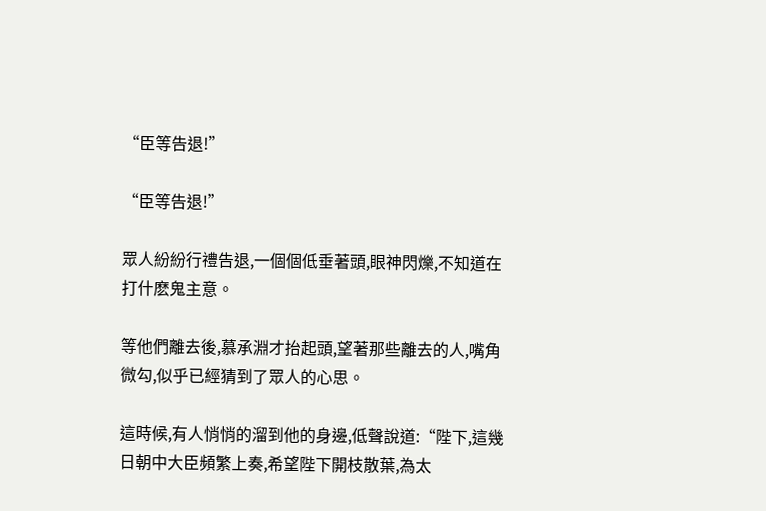“臣等告退!”

“臣等告退!”

眾人紛紛行禮告退,一個個低垂著頭,眼神閃爍,不知道在打什麽鬼主意。

等他們離去後,慕承淵才抬起頭,望著那些離去的人,嘴角微勾,似乎已經猜到了眾人的心思。

這時候,有人悄悄的溜到他的身邊,低聲說道:“陛下,這幾日朝中大臣頻繁上奏,希望陛下開枝散葉,為太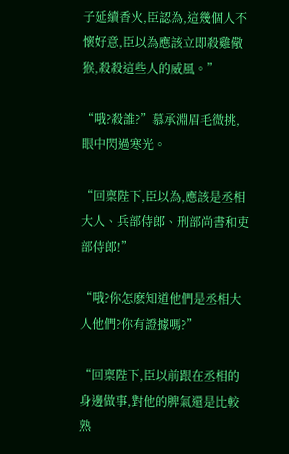子延續香火,臣認為,這幾個人不懷好意,臣以為應該立即殺雞儆猴,殺殺這些人的威風。”

“哦?殺誰?”慕承淵眉毛微挑,眼中閃過寒光。

“回稟陛下,臣以為,應該是丞相大人、兵部侍郎、刑部尚書和吏部侍郎!”

“哦?你怎麽知道他們是丞相大人他們?你有證據嗎?”

“回稟陛下,臣以前跟在丞相的身邊做事,對他的脾氣還是比較熟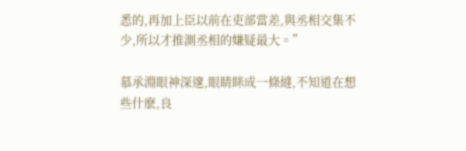悉的,再加上臣以前在吏部當差,與丞相交集不少,所以才推測丞相的嫌疑最大。”

慕承淵眼神深邃,眼睛眯成一條縫,不知道在想些什麽,良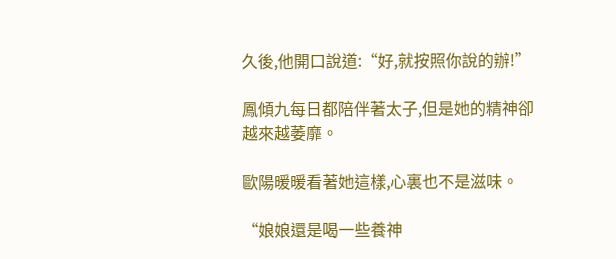久後,他開口說道:“好,就按照你說的辦!”

鳳傾九每日都陪伴著太子,但是她的精神卻越來越萎靡。

歐陽暖暖看著她這樣,心裏也不是滋味。

“娘娘還是喝一些養神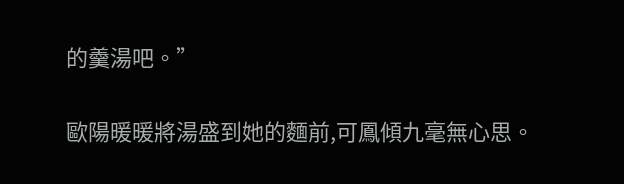的羹湯吧。”

歐陽暖暖將湯盛到她的麵前,可鳳傾九毫無心思。